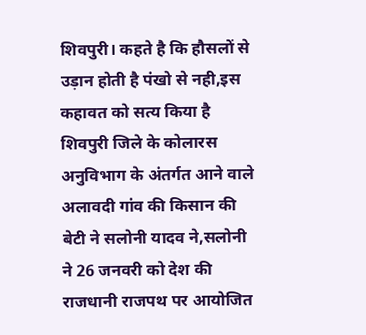शिवपुरी। कहते है कि हौसलों से उड़ान होती है पंखो से नही,इस कहावत को सत्य किया है शिवपुरी जिले के कोलारस अनुविभाग के अंतर्गत आने वाले अलावदी गांव की किसान की बेटी ने सलोनी यादव ने,सलोनी ने 26 जनवरी को देश की राजधानी राजपथ पर आयोजित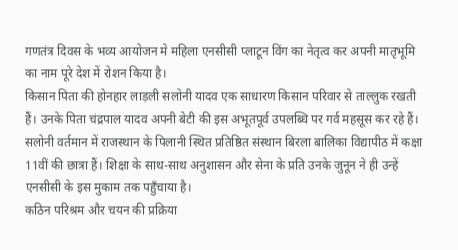गणतंत्र दिवस के भव्य आयोजन मे महिला एनसीसी प्लाटून विंग का नेतृत्व कर अपनी मातृभूमि का नाम पूरे देश में रोशन किया है।
किसान पिता की होनहार लाड़ली सलोनी यादव एक साधारण किसान परिवार से ताल्लुक रखती हैं। उनके पिता चंद्रपाल यादव अपनी बेटी की इस अभूतपूर्व उपलब्धि पर गर्व महसूस कर रहे हैं। सलोनी वर्तमान में राजस्थान के पिलानी स्थित प्रतिष्ठित संस्थान बिरला बालिका विद्यापीठ में कक्षा 11वीं की छात्रा हैं। शिक्षा के साथ-साथ अनुशासन और सेना के प्रति उनके जुनून ने ही उन्हें एनसीसी के इस मुकाम तक पहुँचाया है।
कठिन परिश्रम और चयन की प्रक्रिया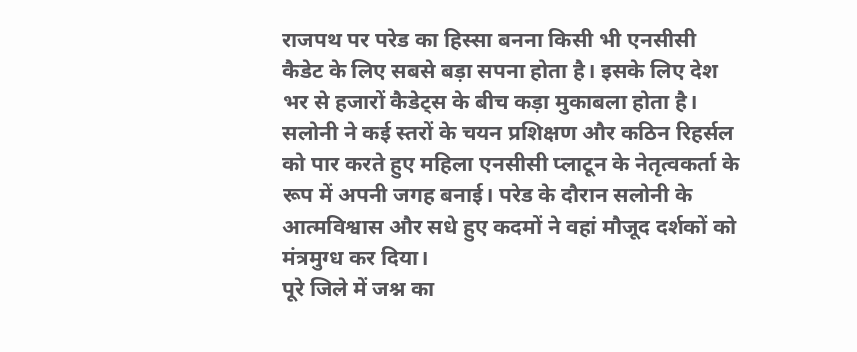राजपथ पर परेड का हिस्सा बनना किसी भी एनसीसी कैडेट के लिए सबसे बड़ा सपना होता है। इसके लिए देश भर से हजारों कैडेट्स के बीच कड़ा मुकाबला होता है। सलोनी ने कई स्तरों के चयन प्रशिक्षण और कठिन रिहर्सल को पार करते हुए महिला एनसीसी प्लाटून के नेतृत्वकर्ता के रूप में अपनी जगह बनाई। परेड के दौरान सलोनी के आत्मविश्वास और सधे हुए कदमों ने वहां मौजूद दर्शकों को मंत्रमुग्ध कर दिया।
पूरे जिले में जश्न का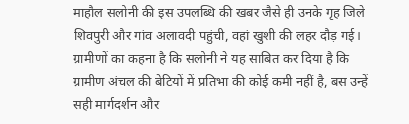माहौल सलोनी की इस उपलब्धि की खबर जैसे ही उनके गृह जिले शिवपुरी और गांव अलावदी पहुंची, वहां खुशी की लहर दौड़ गई। ग्रामीणों का कहना है कि सलोनी ने यह साबित कर दिया है कि ग्रामीण अंचल की बेटियों में प्रतिभा की कोई कमी नहीं है, बस उन्हें सही मार्गदर्शन और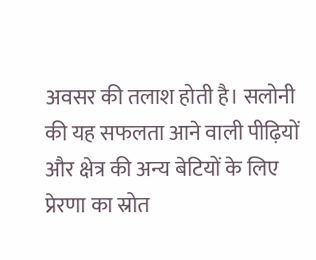अवसर की तलाश होती है। सलोनी की यह सफलता आने वाली पीढ़ियों और क्षेत्र की अन्य बेटियों के लिए प्रेरणा का स्रोत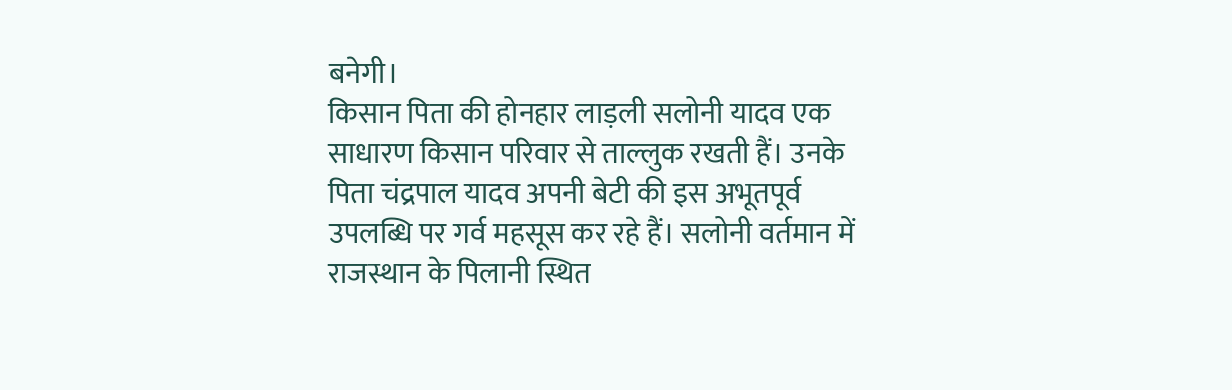बनेगी।
किसान पिता की होनहार लाड़ली सलोनी यादव एक साधारण किसान परिवार से ताल्लुक रखती हैं। उनके पिता चंद्रपाल यादव अपनी बेटी की इस अभूतपूर्व उपलब्धि पर गर्व महसूस कर रहे हैं। सलोनी वर्तमान में राजस्थान के पिलानी स्थित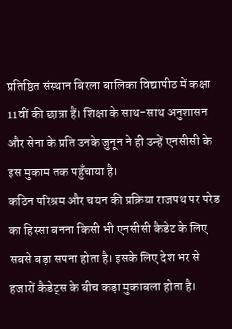प्रतिष्ठित संस्थान बिरला बालिका विद्यापीठ में कक्षा 11वीं की छात्रा हैं। शिक्षा के साथ-साथ अनुशासन और सेना के प्रति उनके जुनून ने ही उन्हें एनसीसी के इस मुकाम तक पहुँचाया है।
कठिन परिश्रम और चयन की प्रक्रिया राजपथ पर परेड का हिस्सा बनना किसी भी एनसीसी कैडेट के लिए सबसे बड़ा सपना होता है। इसके लिए देश भर से हजारों कैडेट्स के बीच कड़ा मुकाबला होता है।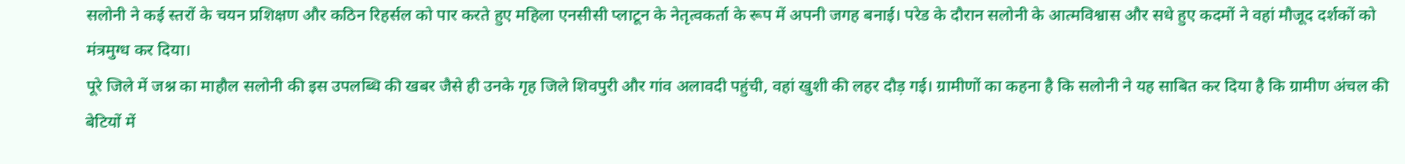सलोनी ने कई स्तरों के चयन प्रशिक्षण और कठिन रिहर्सल को पार करते हुए महिला एनसीसी प्लाटून के नेतृत्वकर्ता के रूप में अपनी जगह बनाई। परेड के दौरान सलोनी के आत्मविश्वास और सधे हुए कदमों ने वहां मौजूद दर्शकों को मंत्रमुग्ध कर दिया।
पूरे जिले में जश्न का माहौल सलोनी की इस उपलब्धि की खबर जैसे ही उनके गृह जिले शिवपुरी और गांव अलावदी पहुंची, वहां खुशी की लहर दौड़ गई। ग्रामीणों का कहना है कि सलोनी ने यह साबित कर दिया है कि ग्रामीण अंचल की बेटियों में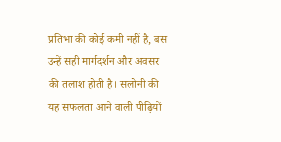प्रतिभा की कोई कमी नहीं है, बस उन्हें सही मार्गदर्शन और अवसर की तलाश होती है। सलोनी की यह सफलता आने वाली पीढ़ियों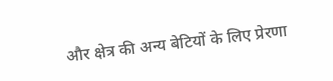और क्षेत्र की अन्य बेटियों के लिए प्रेरणा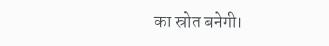का स्रोत बनेगी।